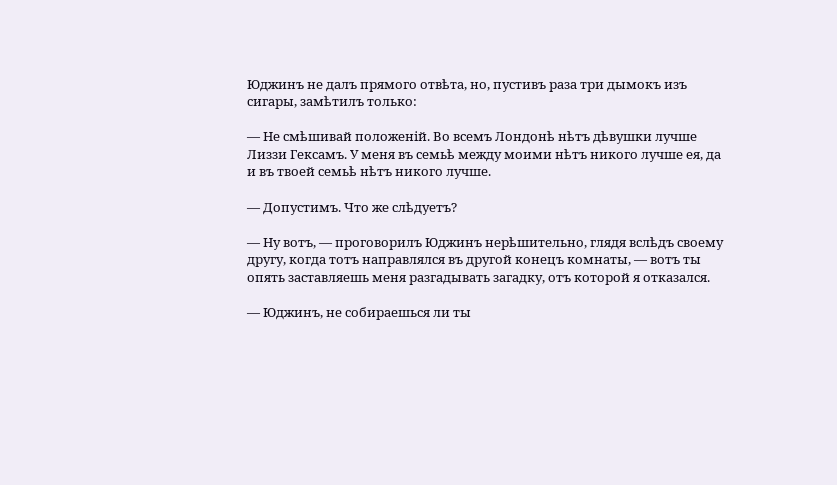Юджинъ не далъ прямого отвѣта, но, пустивъ раза три дымокъ изъ сигары, замѣтилъ только:

— Не смѣшивай положеній. Во всемъ Лондонѣ нѣтъ дѣвушки лучше Лиззи Гексамъ. У меня въ семьѣ между моими нѣтъ никого лучше ея, да и въ твоей семьѣ нѣтъ никого лучше.

— Допустимъ. Что же слѣдуетъ?

— Ну вотъ, — проговорилъ Юджинъ нерѣшительно, глядя вслѣдъ своему другу, когда тотъ направлялся въ другой конецъ комнаты, — вотъ ты опять заставляешь меня разгадывать загадку, отъ которой я отказался.

— Юджинъ, не собираешься ли ты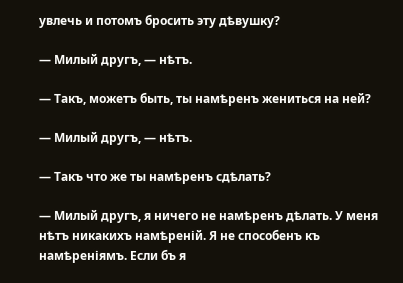увлечь и потомъ бросить эту дѣвушку?

— Милый другъ, — нѣтъ.

— Такъ, можетъ быть, ты намѣренъ жениться на ней?

— Милый другъ, — нѣтъ.

— Такъ что же ты намѣренъ сдѣлать?

— Милый другъ, я ничего не намѣренъ дѣлать. У меня нѣтъ никакихъ намѣреній. Я не способенъ къ намѣреніямъ. Если бъ я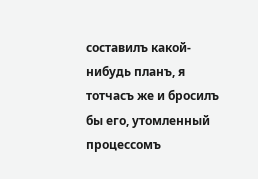составилъ какой-нибудь планъ, я тотчасъ же и бросилъ бы его, утомленный процессомъ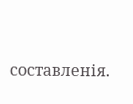составленія.